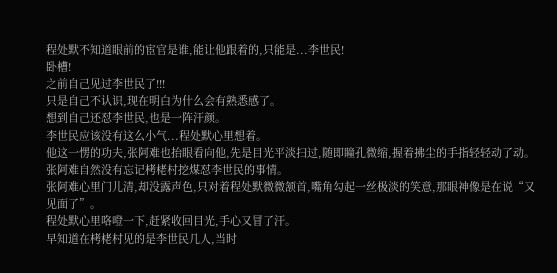程处默不知道眼前的宦官是谁,能让他跟着的,只能是...李世民!
卧槽!
之前自己见过李世民了!!!
只是自己不认识,现在明白为什么会有熟悉感了。
想到自己还怼李世民,也是一阵汗颜。
李世民应该没有这么小气...程处默心里想着。
他这一愣的功夫,张阿难也抬眼看向他,先是目光平淡扫过,随即瞳孔微缩,握着拂尘的手指轻轻动了动。
张阿难自然没有忘记栲栳村挖煤怼李世民的事情。
张阿难心里门儿清,却没露声色,只对着程处默微微颔首,嘴角勾起一丝极淡的笑意,那眼神像是在说“又见面了”。
程处默心里咯噔一下,赶紧收回目光,手心又冒了汗。
早知道在栲栳村见的是李世民几人,当时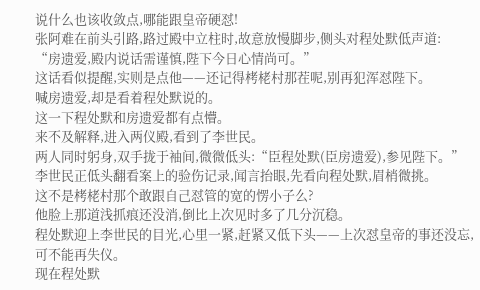说什么也该收敛点,哪能跟皇帝硬怼!
张阿难在前头引路,路过殿中立柱时,故意放慢脚步,侧头对程处默低声道:
“房遗爱,殿内说话需谨慎,陛下今日心情尚可。”
这话看似提醒,实则是点他——还记得栲栳村那茬呢,别再犯浑怼陛下。
喊房遗爱,却是看着程处默说的。
这一下程处默和房遗爱都有点懵。
来不及解释,进入两仪殿,看到了李世民。
两人同时躬身,双手拢于袖间,微微低头:“臣程处默(臣房遗爱),参见陛下。”
李世民正低头翻看案上的验伤记录,闻言抬眼,先看向程处默,眉梢微挑。
这不是栲栳村那个敢跟自己怼管的宽的愣小子么?
他脸上那道浅抓痕还没消,倒比上次见时多了几分沉稳。
程处默迎上李世民的目光,心里一紧,赶紧又低下头——上次怼皇帝的事还没忘,可不能再失仪。
现在程处默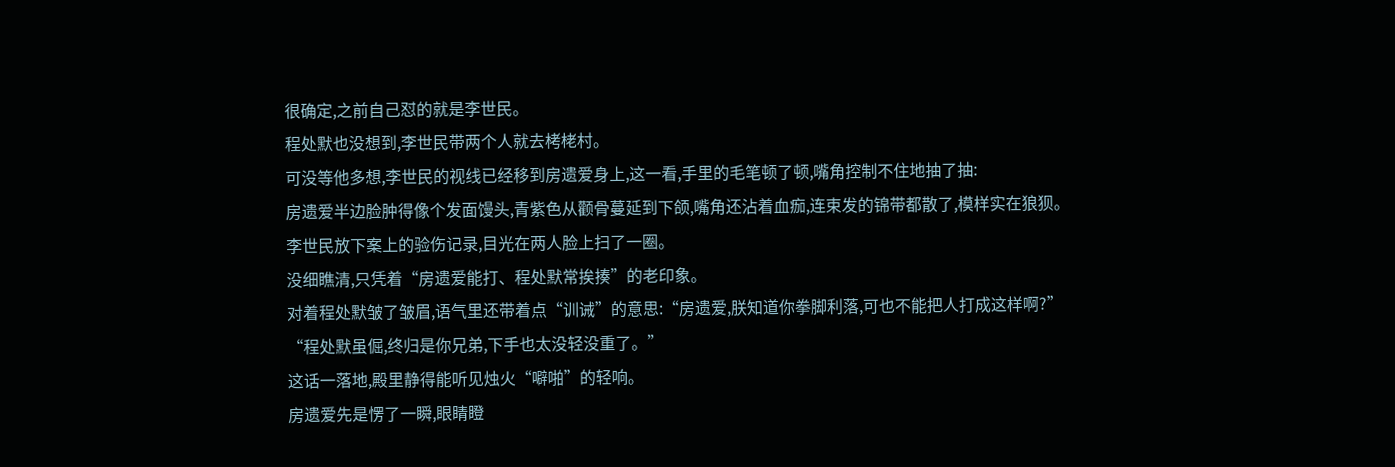很确定,之前自己怼的就是李世民。
程处默也没想到,李世民带两个人就去栲栳村。
可没等他多想,李世民的视线已经移到房遗爱身上,这一看,手里的毛笔顿了顿,嘴角控制不住地抽了抽:
房遗爱半边脸肿得像个发面馒头,青紫色从颧骨蔓延到下颌,嘴角还沾着血痂,连束发的锦带都散了,模样实在狼狈。
李世民放下案上的验伤记录,目光在两人脸上扫了一圈。
没细瞧清,只凭着“房遗爱能打、程处默常挨揍”的老印象。
对着程处默皱了皱眉,语气里还带着点“训诫”的意思:“房遗爱,朕知道你拳脚利落,可也不能把人打成这样啊?”
“程处默虽倔,终归是你兄弟,下手也太没轻没重了。”
这话一落地,殿里静得能听见烛火“噼啪”的轻响。
房遗爱先是愣了一瞬,眼睛瞪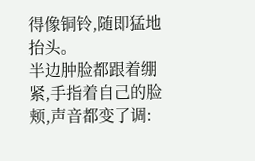得像铜铃,随即猛地抬头。
半边肿脸都跟着绷紧,手指着自己的脸颊,声音都变了调: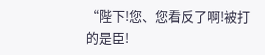“陛下!您、您看反了啊!被打的是臣!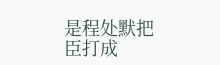是程处默把臣打成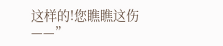这样的!您瞧瞧这伤——”